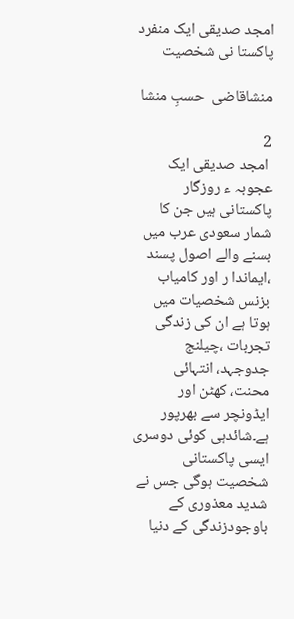امجد صدیقی ایک منفرد پاکستا نی شخصیت

منشاقاضی  حسبِ منشا

2
 امجد صدیقی ایک عجوبہ ء روزگار پاکستانی ہیں جن کا شمار سعودی عرب میں بسنے والے اصول پسند ،ایماندا ر اور کامیاب بزنس شخصیات میں ہوتا ہے ان کی زندگی تجربات ،چیلنج جدوجہد، انتہائی محنت، کھٹن اور ایڈونچر سے بھرپور ہے۔شائدہی کوئی دوسری ایسی پاکستانی شخصیت ہوگی جس نے شدید معذوری کے باوجودزندگی کے دنیا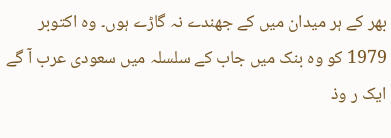بھر کے ہر میدان میں کے جھندے نہ گاڑے ہوں۔ وہ اکتوبر 1979 کو وہ بنک میں جاب کے سلسلہ میں سعودی عرب آ گے ایک ر وذ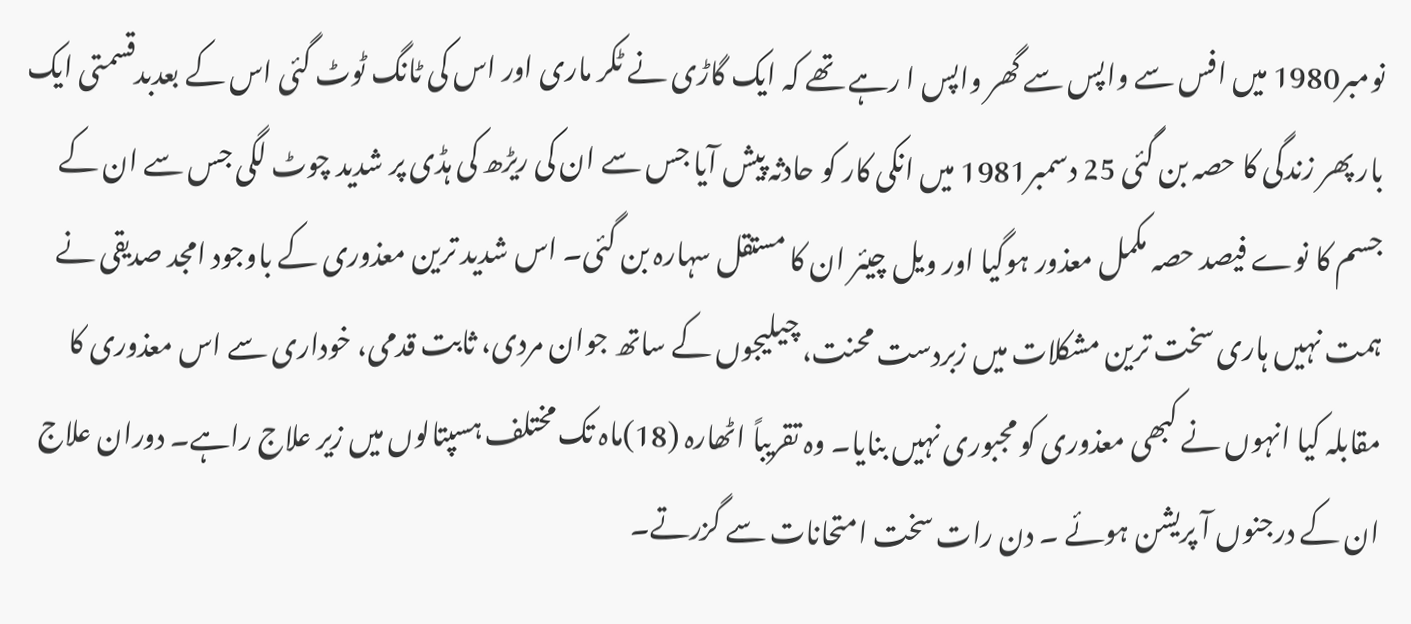نومبر1980 میں افس سے واپس سے گھر واپس ا رہے تھے کہ ایک گاڑی نے ٹکر ماری اور اس کی ٹانگ ٹوٹ گئی اس کے بعدبدقسمتی ایک بار پھر زندگی کا حصہ بن گئی 25 دسمبر1981 میں انکی کار کو حادثہ پیش آیا جس سے ان کی ریڑھ کی ہڈی پر شدید چوٹ لگی جس سے ان کے جسم کا نوے فیصد حصہ مکمل معذور ہوگیا اور ویل چیئر ان کا مستقل سہارہ بن گئی۔ اس شدید ترین معذوری کے باوجود امجد صدیقی نے ہمت نہیں ہاری سخت ترین مشکلات میں زبردست محنت، چیلیجوں کے ساتھ جوان مردی، ثابت قدمی، خوداری سے اس معذوری کا مقابلہ کیا انہوں نے کبھی معذوری کو مجبوری نہیں بنایا۔ وہ تقریباً اٹھارہ (18)ماہ تک مختلف ہسپتالوں میں زیر علاج راہے۔ دوران علاج ان کے درجنوں آ پریشن ہوئے ۔ دن رات سخت امتحانات سے گزرتے۔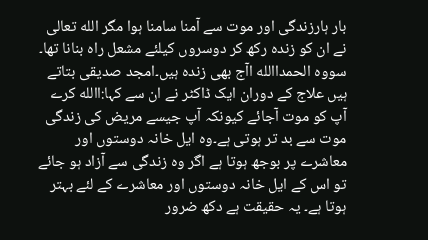بار ہارزندگی اور موت سے آمنا سامنا ہوا مگر الله تعالی نے ان کو زندہ رکھ کر دوسروں کیلئے مشعل راہ بنانا تھا۔ سووہ الحمداالله اآج بھی زندہ ہیں۔امجد صدیقی بتاتے ہیں علاج کے دوران ایک ڈاکٹر نے ان سے کہا:االله کرے آپ کو موت آجائے کیونکہ آپ جیسے مریض کی زندگی موت سے بد تر ہوتی ہے۔وہ ایل خانہ دوستوں اور معاشرے پر بوجھ ہوتا ہے اگر وہ زندگی سے آزاد ہو جائے تو اس کے ایل خانہ دوستوں اور معاشرے کے لئے بہتر ہوتا ہے۔ یہ حقیقت ہے دکھ ضرور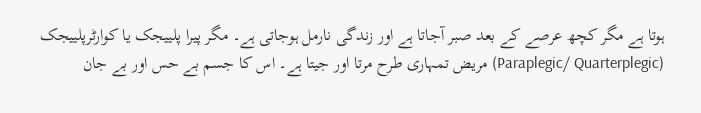ہوتا ہے مگر کچھ عرصے کے بعد صبر آجاتا ہے اور زندگی نارمل ہوجاتی ہے۔ مگر پیرا پلییجک یا کوارٹرپلییجک (Paraplegic/ Quarterplegic) مریض تمہاری طرح مرتا اور جیتا ہے۔ اس کا جسم بے حس اور بے جان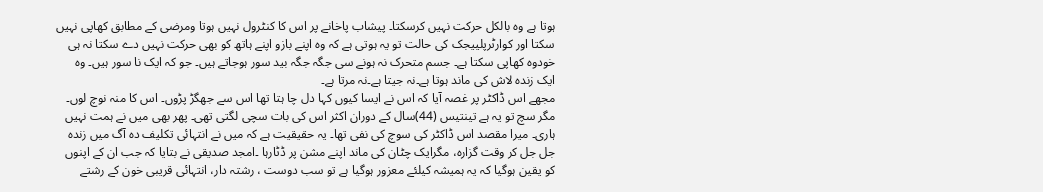ہوتا ہے وہ بالکل حرکت نہیں کرسکتا۔ پیشاب پاخانے پر اس کا کنٹرول نہیں ہوتا ومرضی کے مطابق کھاپی نہیں سکتا اور کوارٹرپلییجک کی حالت تو یہ ہوتی ہے کہ وہ اپنے بازو اپنے ہاتھ کو بھی حرکت نہیں دے سکتا نہ ہی خودوہ کھاپی سکتا ہے۔ جسم متحرک نہ ہونے سی جگہ جگہ بید سور ہوجاتے ہیں۔ جو کہ ایک نا سور ہیں۔ وہ ایک زندہ لاش کی ماند ہوتا ہے۔نہ جیتا ہے۔نہ مرتا ہے۔
مجھے اس ڈاکٹر پر غصہ آیا کہ اس نے ایسا کیوں کہا دل چا ہتا تھا اس سے جھگڑ پڑوں۔ اس کا منہ نوچ لوں۔ مگر سچ تو یہ ہے تینتیس (44)سال کے دوران اکثر اس کی بات سچی لگتی تھی۔ پھر بھی میں نے ہمت نہیں ہاری۔ میرا مقصد اس ڈاکٹر کی سوچ کی نفی تھا۔ یہ حقیقیت ہے کہ میں نے انتہائی تکلیف دہ آگ میں زندہ جل جل کر وقت گزارہ، مگرایک چٹان کی ماند اپنے مشن پر ڈٹارہا ۔امجد صدیقی نے بتایا کہ جب ان کے اپنوں کو یقین ہوگیا کہ یہ ہمیشہ کیلئے معزور ہوگیا ہے تو سب دوست ، رشتہ دار، انتہائی قریبی خون کے رشتے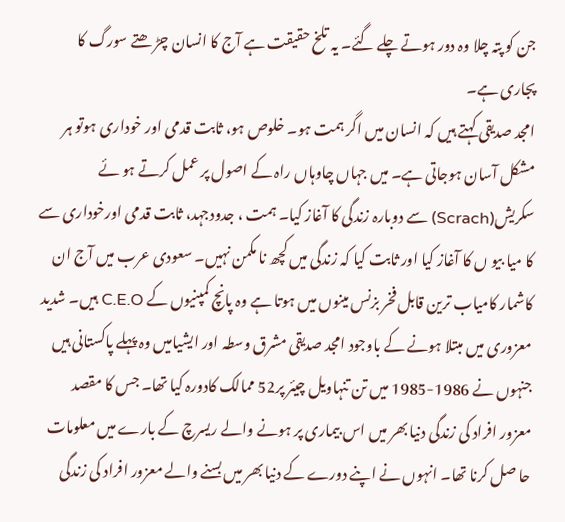جن کو پتہ چلا وہ دور ہوتے چلے گئے۔ یہ تلخ حقیقت ہے آج کا انسان چڑ ھتے سورگ کا پجاری ہے۔
امجد صدیقی کہتے ہیں کہ انسان میں اگر ہمت ہو۔ خلوص ہو، ثابت قدمی اور خوداری ہوتو ہر مشکل آسان ہوجاتی ہے۔ میں جہاں چاوہاں راہ کے اصول پر عمل کرتے ہو ئے سکریش(Scrach) سے دوبارہ زندگی کا آغاز کیا۔ ہمت ، جدودجہد، ثابت قدمی اورخوداری سے کا میا بیو ں کا آغاز کیا اور ثابت کیا کہ زندگی میں کچھ نا مکمن نہیں۔ سعودی عرب میں آج ان کاشمار کامیاب ترین قابل فخر بزنس مینوں میں ہوتا ہے وہ پانچ کمپنیوں کے C.E.O ہیں۔ شدید معزوری میں مبتلا ہونے کے باوجود امجد صدیقی مشرق وسطہ اور ایشیامیں وہ پہلے پاکستانی ہیں جنہوں نے 1986-1985 میں تن تنہاویل چیئر پر52 ممالک کادورہ کیا تھا۔ جس کا مقصد معزور افراد کی زندگی دنیا بھر میں اس بیماری پر ہونے والے ریسرچ کے بارے میں معلومات حا صل کرنا تھا۔ انہوں نے اپنے دورے کے دنیا بھر میں بسنے والے معزور افراد کی زندگی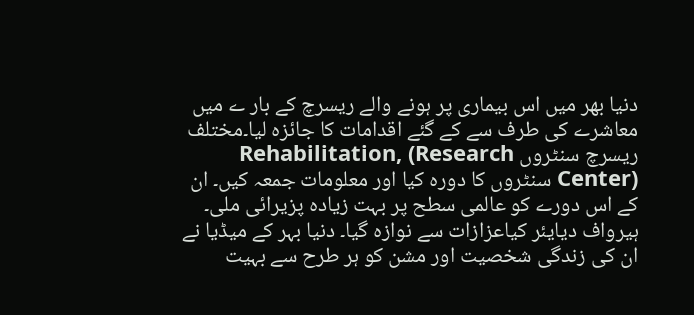دنیا بھر میں اس بیماری پر ہونے والے ریسرچ کے بار ے میں معاشرے کی طرف سے کے گئے اقدامات کا جائزہ لیا۔مختلف ریسرچ سنٹروں Rehabilitation, (Research Center) سنٹروں کا دورہ کیا اور معلومات جمعہ کیں۔ ان کے اس دورے کو عالمی سطح پر بہت زیادہ پزیرائی ملی۔ ہیرواف دیایئر کیاعزازات سے نوازہ گیا۔ دنیا بہر کے میڈیا نے ان کی زندگی شخصیت اور مشن کو ہر طرح سے بہیت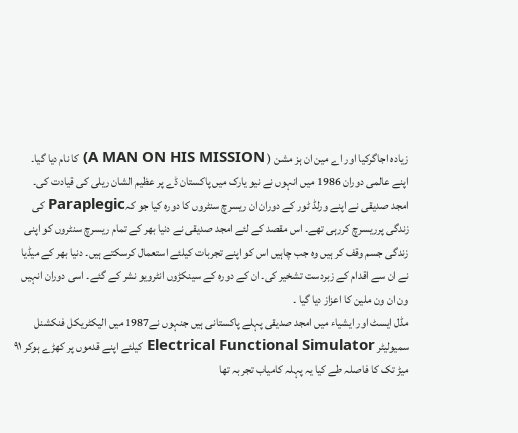زیادہ اجاگرکیا اور اے مین ان ہز مشن ( A MAN ON HIS MISSION) کا نام دیا گیا۔
اپنے عالمی دوران 1986 میں انہوں نے نیو یارک میں پاکستان ڈے پر عظیم الشان ریلی کی قیادت کی۔ امجد صدیقی نے اپنے ورلڈ ٹور کے دوران ان ریسرچ سنٹروں کا دورہ کیا جو کہParaplegic کی زندگی پرریسرچ کررہی تھے۔ اس مقصد کے لئے امجد صدیقی نے دنیا بھر کے تمام ریسرچ سنٹروں کو اپنی زندگی جسم وقف کر ہیں وہ جب چاہیں اس کو اپنے تجربات کیلئے استعمال کرسکتے ہیں۔ دنیا بھر کے میڈیا نے ان سے اقدام کے زبردست تشخیر کی۔ ان کے دورہ کے سینکڑوں انٹرویو نشر کے گئے۔ اسی دوران انہیں ون ان ون ملین کا اعزاز دیا گیا ۔
مڈل ایسٹ اور ایشیاء میں امجد صدیقی پہلے پاکستانی ہیں جنہوں نے1987 میں الیکٹریکل فنکشنل سمیولیٹر Electrical Functional Simulator کیلئے اپنے قدموں پر کھڑے ہوکر ۹۱ میڑ تک کا فاصلہ طے کیا یہ پہلہ کامیاب تجربہ تھا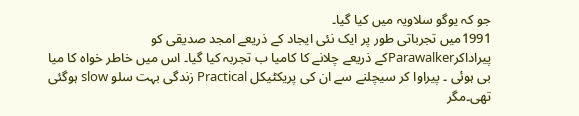جو کہ یوگو سلاویہ میں کیا گیا۔
1991میں تجرباتی طور پر ایک نئی ایجاد کے ذریعے امجد صدیقی کو پیراداکرParawalkerکے ذریعے چلانے کا کامیا ب تجربہ کیا گیا۔ اس میں خاطر خواہ کا میا بی ہوئی ۔ پیراوا کر سیچلنے سے ان کی پریکٹیکل Practical زندگی بہت سلو slow ہوگئی تھی۔مگر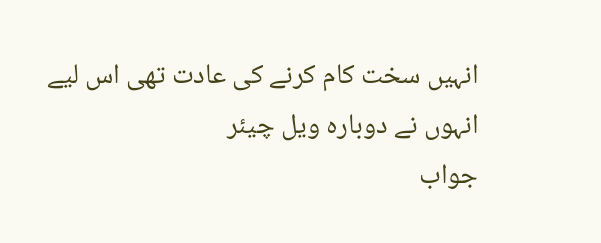انہیں سخت کام کرنے کی عادت تھی اس لیے انہوں نے دوبارہ ویل چیئر
جواب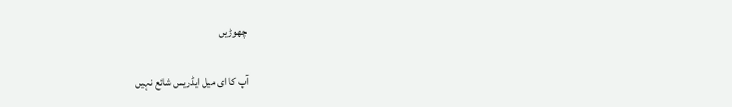چھوڑیں

آپ کا ای میل ایڈریس شائع نہیں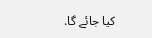کیا جائے گا.